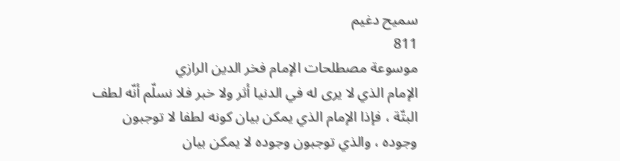سميح دغيم
811
موسوعة مصطلحات الإمام فخر الدين الرازي
الإمام الذي لا يرى له في الدنيا أثر ولا خبر فلا نسلّم أنّه لطف البتّة ، فإذا الإمام الذي يمكن بيان كونه لطفا لا توجبون وجوده ، والذي توجبون وجوده لا يمكن بيان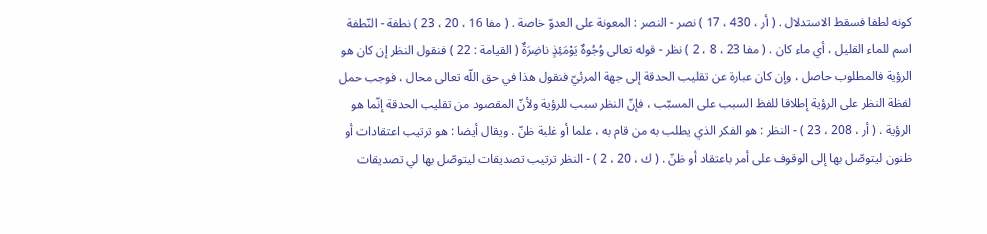كونه لطفا فسقط الاستدلال . ( أر ، 430 ، 17 ) نصر - النصر : المعونة على العدوّ خاصة . ( مفا 16 ، 20 ، 23 ) نطفة - النّطفة اسم للماء القليل ، أي ماء كان . ( مفا 23 ، 8 ، 2 ) نظر - قوله تعالى وُجُوهٌ يَوْمَئِذٍ ناضِرَةٌ ( القيامة : 22 ) فنقول النظر إن كان هو الرؤية فالمطلوب حاصل ، وإن كان عبارة عن تقليب الحدقة إلى جهة المرئيّ فنقول هذا في حق اللّه تعالى محال ، فوجب حمل لفظة النظر على الرؤية إطلاقا للفظ السبب على المسبّب ، فإنّ النظر سبب للرؤية ولأنّ المقصود من تقليب الحدقة إنّما هو الرؤية . ( أر ، 208 ، 23 ) - النظر : هو الفكر الذي يطلب به من قام به ، علما أو غلبة ظنّ . ويقال أيضا : هو ترتيب اعتقادات أو ظنون ليتوصّل بها إلى الوقوف على أمر باعتقاد أو ظنّ . ( ك ، 20 ، 2 ) - النظر ترتيب تصديقات ليتوصّل بها لي تصديقات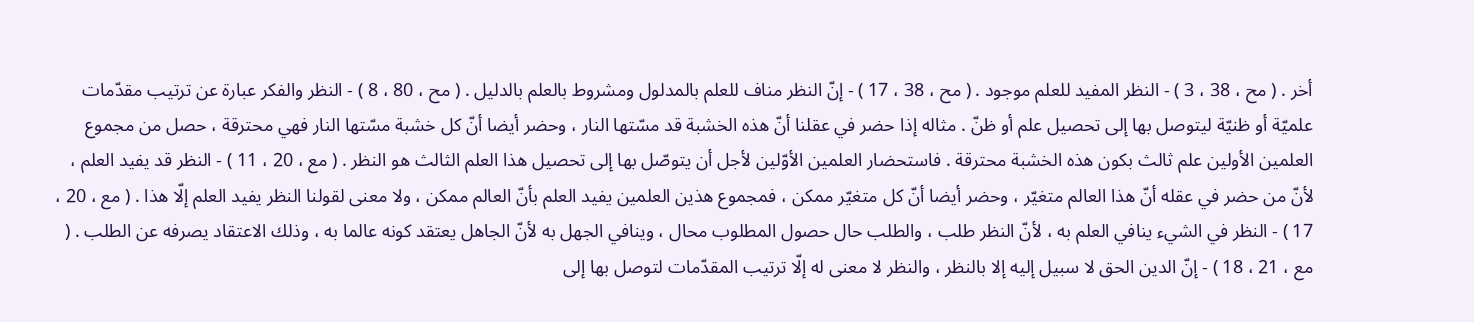أخر . ( مح ، 38 ، 3 ) - النظر المفيد للعلم موجود . ( مح ، 38 ، 17 ) - إنّ النظر مناف للعلم بالمدلول ومشروط بالعلم بالدليل . ( مح ، 80 ، 8 ) - النظر والفكر عبارة عن ترتيب مقدّمات علميّة أو ظنيّة ليتوصل بها إلى تحصيل علم أو ظنّ . مثاله إذا حضر في عقلنا أنّ هذه الخشبة قد مسّتها النار ، وحضر أيضا أنّ كل خشبة مسّتها النار فهي محترقة ، حصل من مجموع العلمين الأولين علم ثالث بكون هذه الخشبة محترقة . فاستحضار العلمين الأوّلين لأجل أن يتوصّل بها إلى تحصيل هذا العلم الثالث هو النظر . ( مع ، 20 ، 11 ) - النظر قد يفيد العلم ، لأنّ من حضر في عقله أنّ هذا العالم متغيّر ، وحضر أيضا أنّ كل متغيّر ممكن ، فمجموع هذين العلمين يفيد العلم بأنّ العالم ممكن ، ولا معنى لقولنا النظر يفيد العلم إلّا هذا . ( مع ، 20 ، 17 ) - النظر في الشيء ينافي العلم به ، لأنّ النظر طلب ، والطلب حال حصول المطلوب محال ، وينافي الجهل به لأنّ الجاهل يعتقد كونه عالما به ، وذلك الاعتقاد يصرفه عن الطلب . ( مع ، 21 ، 18 ) - إنّ الدين الحق لا سبيل إليه إلا بالنظر ، والنظر لا معنى له إلّا ترتيب المقدّمات لتوصل بها إلى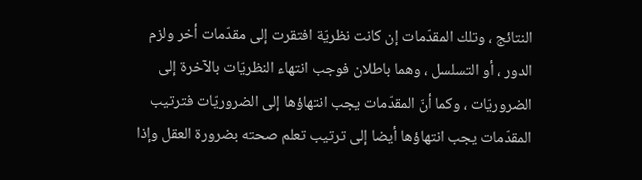النتائج ، وتلك المقدّمات إن كانت نظريّة افتقرت إلى مقدّمات أخر ولزم الدور ، أو التسلسل ، وهما باطلان فوجب انتهاء النظريّات بالآخرة إلى الضروريّات ، وكما أنّ المقدّمات يجب انتهاؤها إلى الضروريّات فترتيب المقدّمات يجب انتهاؤها أيضا إلى ترتيب تعلم صحته بضرورة العقل وإذا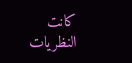كانت النظريات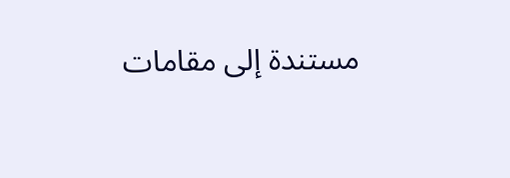مستندة إلى مقامات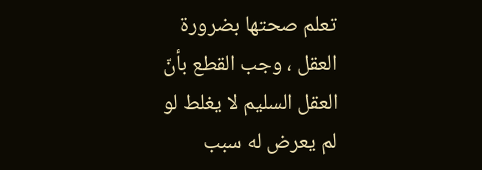تعلم صحتها بضرورة العقل ، وجب القطع بأنّ العقل السليم لا يغلط لو لم يعرض له سبب